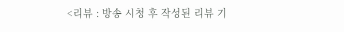<리뷰 : 방송 시청 후 작성된 리뷰 기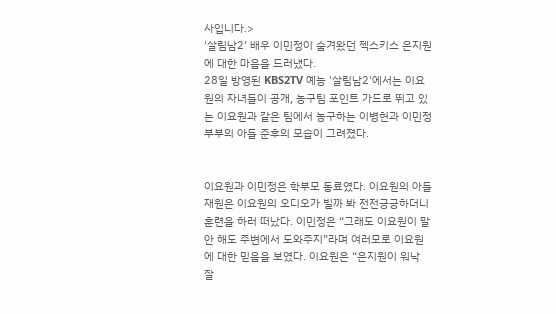사입니다.>
'살림남2’ 배우 이민정이 숨겨왔던 젝스키스 은지원에 대한 마음을 드러냈다.
28일 방영된 KBS2TV 예능 '살림남2'에서는 이요원의 자녀들이 공개, 농구팀 포인트 가드로 뛰고 있는 이요원과 같은 팀에서 농구하는 이병헌과 이민정 부부의 아들 준후의 모습이 그려졌다.


이요원과 이민정은 학부모 동료였다. 이요원의 아들 재원은 이요원의 오디오가 빌까 봐 전전긍긍하더니 훈련을 하러 떠났다. 이민정은 “그래도 이요원이 말 안 해도 주변에서 도와주지”라며 여러모로 이요원에 대한 믿음을 보였다. 이요원은 “은지원이 워낙 잘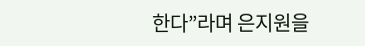한다”라며 은지원을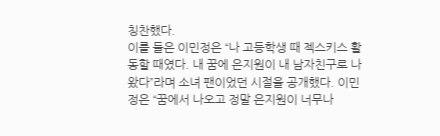칭찬했다.
이를 들은 이민정은 “나 고등학생 때 젝스키스 활동할 때였다. 내 꿈에 은지원이 내 남자친구로 나왔다”라며 소녀 팬이었던 시절을 공개했다. 이민정은 “꿈에서 나오고 정말 은지원이 너무나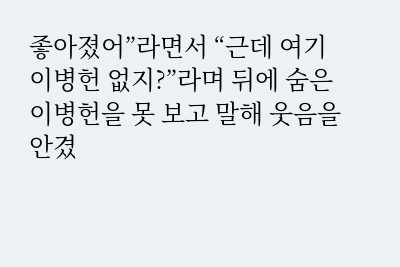좋아졌어”라면서 “근데 여기 이병헌 없지?”라며 뒤에 숨은 이병헌을 못 보고 말해 웃음을 안겼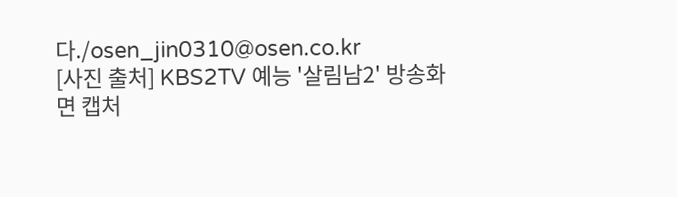다./osen_jin0310@osen.co.kr
[사진 출처] KBS2TV 예능 '살림남2' 방송화면 캡처